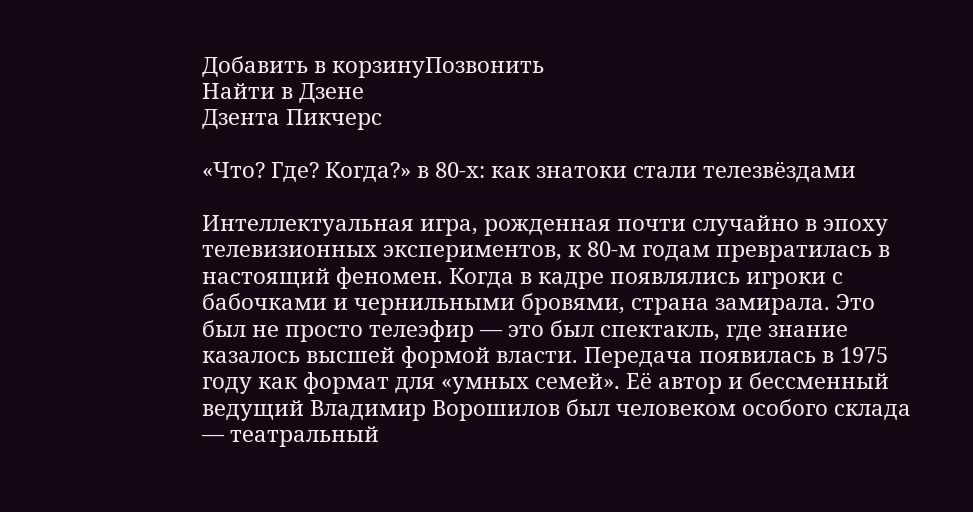Добавить в корзинуПозвонить
Найти в Дзене
Дзента Пикчерс

«Что? Где? Когда?» в 80-х: как знатоки стали телезвёздами

Интеллектуальная игра, рожденная почти случайно в эпоху телевизионных экспериментов, к 80-м годам превратилась в настоящий феномен. Когда в кадре появлялись игроки с бабочками и чернильными бровями, страна замирала. Это был не просто телеэфир — это был спектакль, где знание казалось высшей формой власти. Передача появилась в 1975 году как формат для «умных семей». Её автор и бессменный ведущий Владимир Ворошилов был человеком особого склада — театральный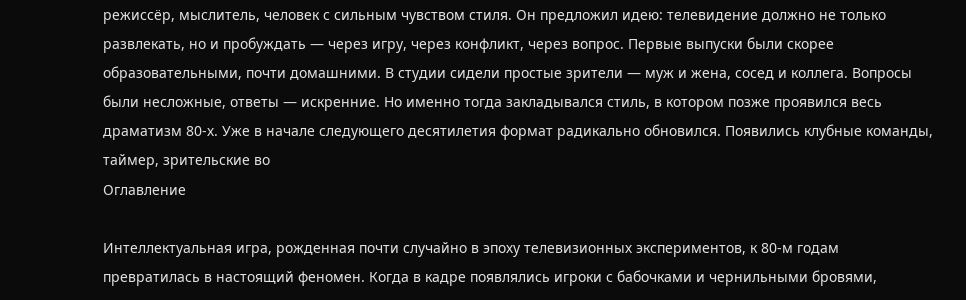режиссёр, мыслитель, человек с сильным чувством стиля. Он предложил идею: телевидение должно не только развлекать, но и пробуждать — через игру, через конфликт, через вопрос. Первые выпуски были скорее образовательными, почти домашними. В студии сидели простые зрители — муж и жена, сосед и коллега. Вопросы были несложные, ответы — искренние. Но именно тогда закладывался стиль, в котором позже проявился весь драматизм 80-х. Уже в начале следующего десятилетия формат радикально обновился. Появились клубные команды, таймер, зрительские во
Оглавление

Интеллектуальная игра, рожденная почти случайно в эпоху телевизионных экспериментов, к 80-м годам превратилась в настоящий феномен. Когда в кадре появлялись игроки с бабочками и чернильными бровями,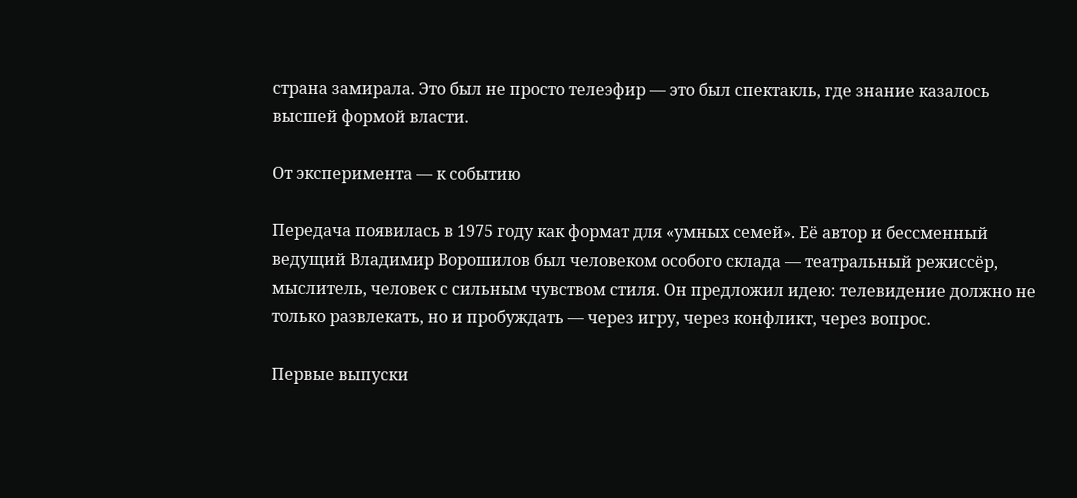страна замирала. Это был не просто телеэфир — это был спектакль, где знание казалось высшей формой власти.

От эксперимента — к событию

Передача появилась в 1975 году как формат для «умных семей». Её автор и бессменный ведущий Владимир Ворошилов был человеком особого склада — театральный режиссёр, мыслитель, человек с сильным чувством стиля. Он предложил идею: телевидение должно не только развлекать, но и пробуждать — через игру, через конфликт, через вопрос.

Первые выпуски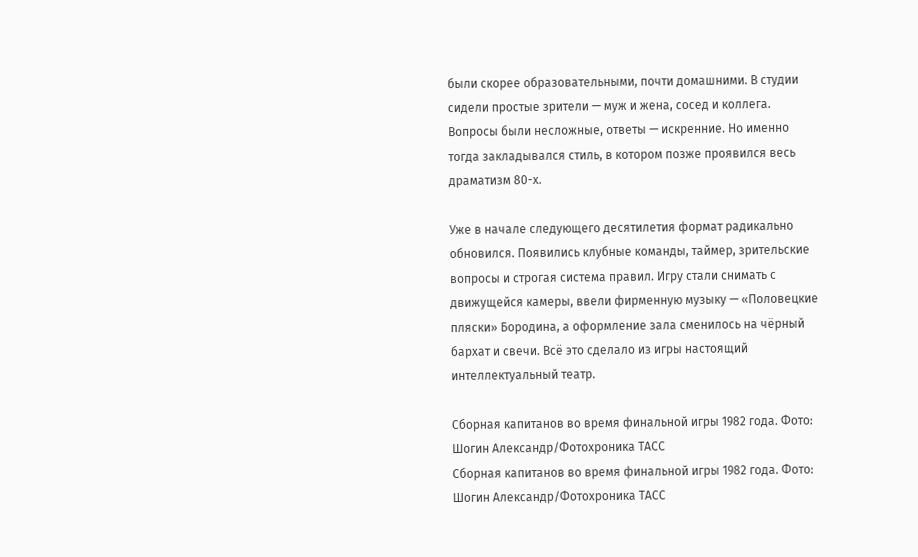были скорее образовательными, почти домашними. В студии сидели простые зрители — муж и жена, сосед и коллега. Вопросы были несложные, ответы — искренние. Но именно тогда закладывался стиль, в котором позже проявился весь драматизм 80-х.

Уже в начале следующего десятилетия формат радикально обновился. Появились клубные команды, таймер, зрительские вопросы и строгая система правил. Игру стали снимать с движущейся камеры, ввели фирменную музыку — «Половецкие пляски» Бородина, а оформление зала сменилось на чёрный бархат и свечи. Всё это сделало из игры настоящий интеллектуальный театр.

Сборная капитанов во время финальной игры 1982 года. Фото: Шогин Александр/Фотохроника ТАСС
Сборная капитанов во время финальной игры 1982 года. Фото: Шогин Александр/Фотохроника ТАСС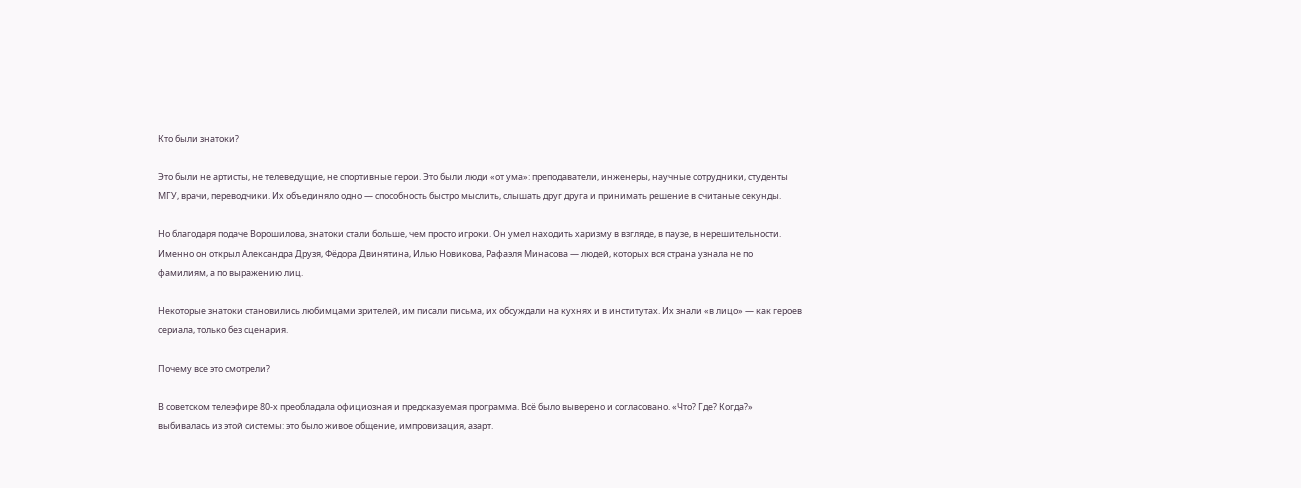Кто были знатоки?

Это были не артисты, не телеведущие, не спортивные герои. Это были люди «от ума»: преподаватели, инженеры, научные сотрудники, студенты МГУ, врачи, переводчики. Их объединяло одно — способность быстро мыслить, слышать друг друга и принимать решение в считаные секунды.

Но благодаря подаче Ворошилова, знатоки стали больше, чем просто игроки. Он умел находить харизму в взгляде, в паузе, в нерешительности. Именно он открыл Александра Друзя, Фёдора Двинятина, Илью Новикова, Рафаэля Минасова — людей, которых вся страна узнала не по фамилиям, а по выражению лиц.

Некоторые знатоки становились любимцами зрителей, им писали письма, их обсуждали на кухнях и в институтах. Их знали «в лицо» — как героев сериала, только без сценария.

Почему все это смотрели?

В советском телеэфире 80-х преобладала официозная и предсказуемая программа. Всё было выверено и согласовано. «Что? Где? Когда?» выбивалась из этой системы: это было живое общение, импровизация, азарт.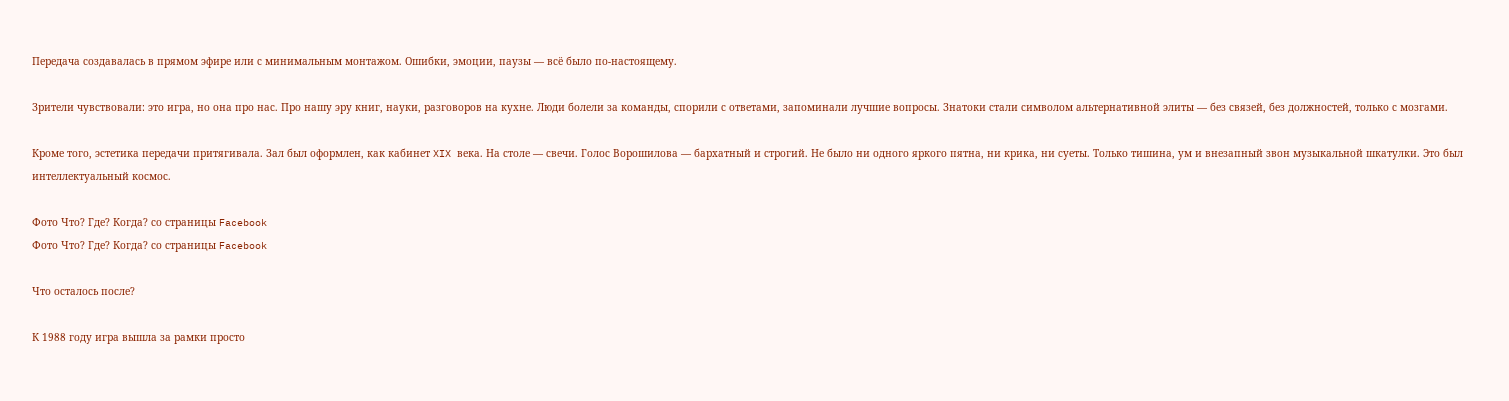Передача создавалась в прямом эфире или с минимальным монтажом. Ошибки, эмоции, паузы — всё было по-настоящему.

Зрители чувствовали: это игра, но она про нас. Про нашу эру книг, науки, разговоров на кухне. Люди болели за команды, спорили с ответами, запоминали лучшие вопросы. Знатоки стали символом альтернативной элиты — без связей, без должностей, только с мозгами.

Кроме того, эстетика передачи притягивала. Зал был оформлен, как кабинет XIX века. На столе — свечи. Голос Ворошилова — бархатный и строгий. Не было ни одного яркого пятна, ни крика, ни суеты. Только тишина, ум и внезапный звон музыкальной шкатулки. Это был интеллектуальный космос.

Фото Что? Где? Когда? со страницы Facebook
Фото Что? Где? Когда? со страницы Facebook

Что осталось после?

К 1988 году игра вышла за рамки просто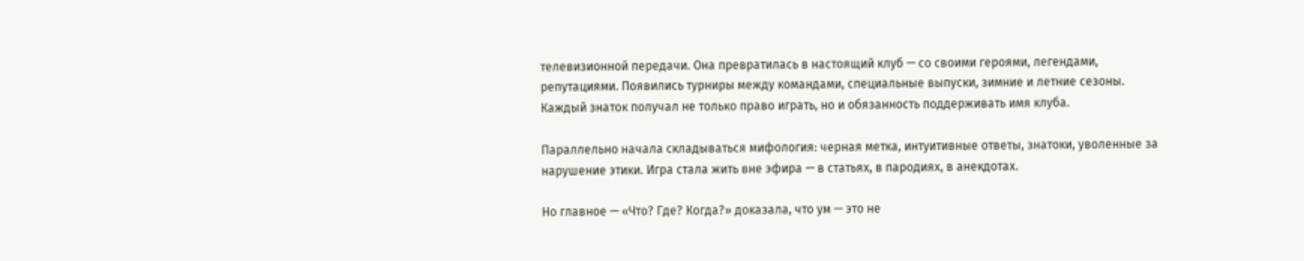телевизионной передачи. Она превратилась в настоящий клуб — со своими героями, легендами, репутациями. Появились турниры между командами, специальные выпуски, зимние и летние сезоны. Каждый знаток получал не только право играть, но и обязанность поддерживать имя клуба.

Параллельно начала складываться мифология: черная метка, интуитивные ответы, знатоки, уволенные за нарушение этики. Игра стала жить вне эфира — в статьях, в пародиях, в анекдотах.

Но главное — «Что? Где? Когда?» доказала, что ум — это не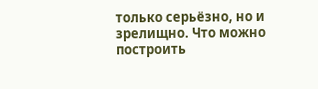только серьёзно, но и зрелищно. Что можно построить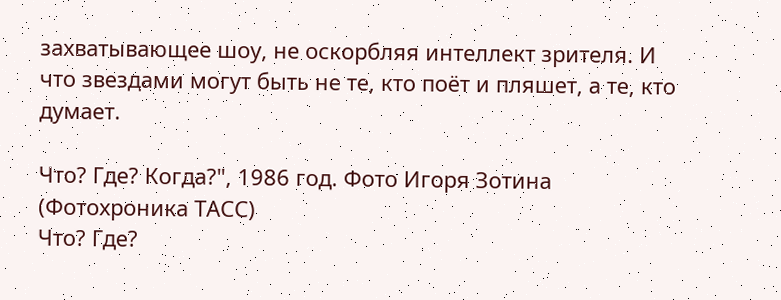захватывающее шоу, не оскорбляя интеллект зрителя. И что звездами могут быть не те, кто поёт и пляшет, а те, кто думает.

Что? Где? Когда?", 1986 год. Фото Игоря Зотина (Фотохроника ТАСС)
Что? Где?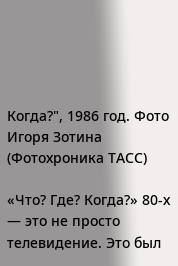Когда?", 1986 год. Фото Игоря Зотина (Фотохроника ТАСС)

«Что? Где? Когда?» 80-х — это не просто телевидение. Это был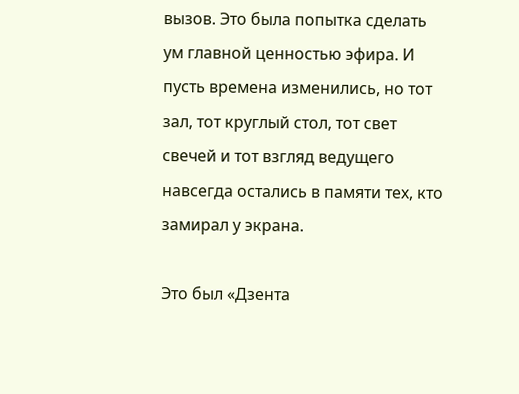вызов. Это была попытка сделать ум главной ценностью эфира. И пусть времена изменились, но тот зал, тот круглый стол, тот свет свечей и тот взгляд ведущего навсегда остались в памяти тех, кто замирал у экрана.

Это был «Дзента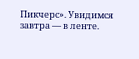Пикчерс». Увидимся завтра — в ленте.